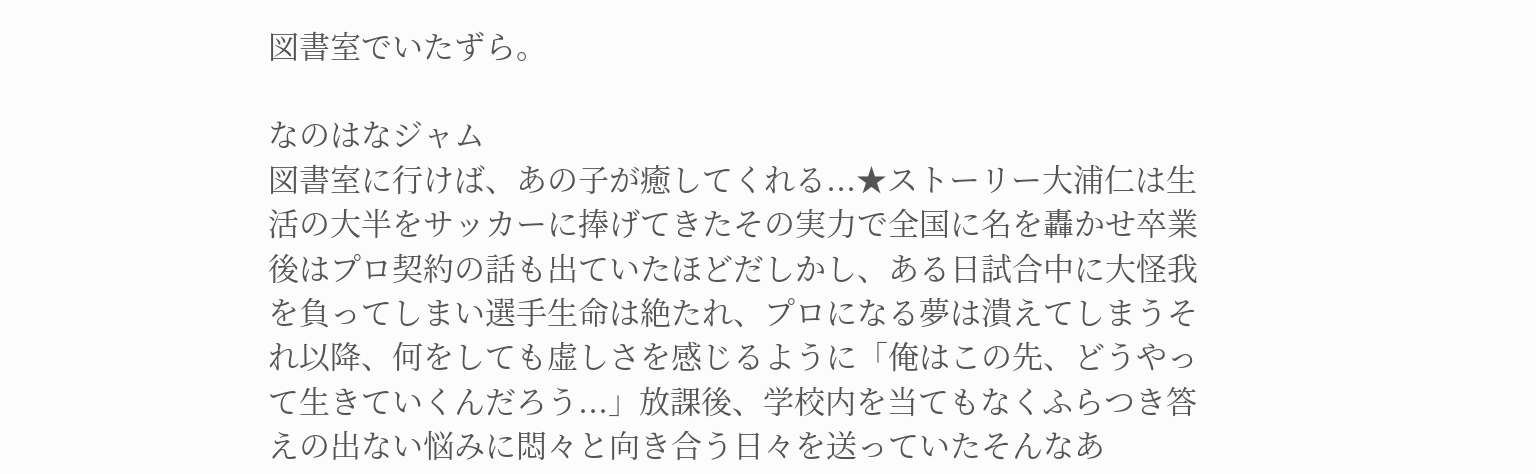図書室でいたずら。

なのはなジャム
図書室に行けば、あの子が癒してくれる...★ストーリー大浦仁は生活の大半をサッカーに捧げてきたその実力で全国に名を轟かせ卒業後はプロ契約の話も出ていたほどだしかし、ある日試合中に大怪我を負ってしまい選手生命は絶たれ、プロになる夢は潰えてしまうそれ以降、何をしても虚しさを感じるように「俺はこの先、どうやって生きていくんだろう...」放課後、学校内を当てもなくふらつき答えの出ない悩みに悶々と向き合う日々を送っていたそんなあ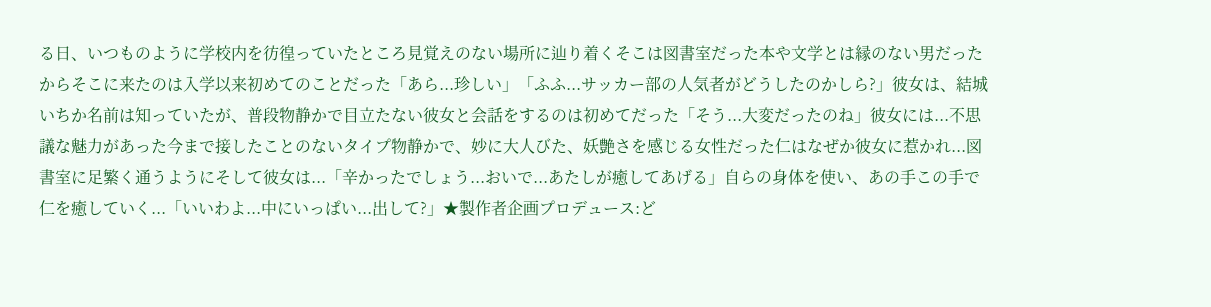る日、いつものように学校内を彷徨っていたところ見覚えのない場所に辿り着くそこは図書室だった本や文学とは縁のない男だったからそこに来たのは入学以来初めてのことだった「あら...珍しい」「ふふ...サッカー部の人気者がどうしたのかしら?」彼女は、結城いちか名前は知っていたが、普段物静かで目立たない彼女と会話をするのは初めてだった「そう...大変だったのね」彼女には...不思議な魅力があった今まで接したことのないタイプ物静かで、妙に大人びた、妖艶さを感じる女性だった仁はなぜか彼女に惹かれ...図書室に足繁く通うようにそして彼女は...「辛かったでしょう...おいで...あたしが癒してあげる」自らの身体を使い、あの手この手で仁を癒していく...「いいわよ...中にいっぱい...出して?」★製作者企画プロデュース:ど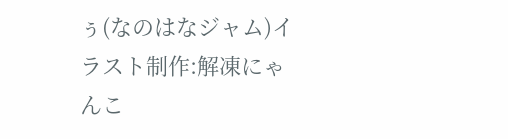ぅ(なのはなジャム)イラスト制作:解凍にゃんこ